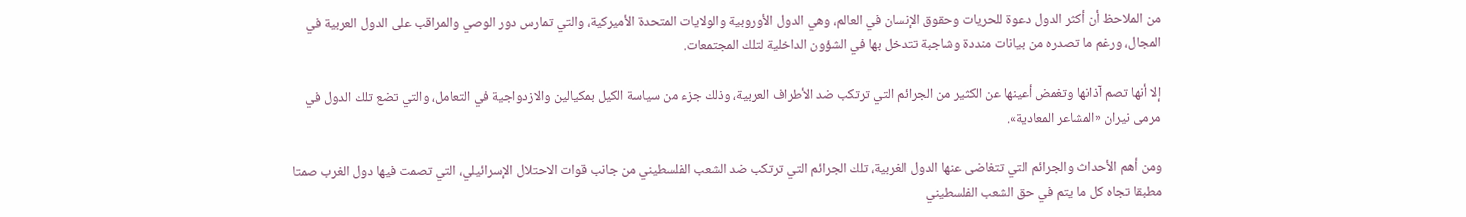من الملاحظ أن أكثر الدول دعوة للحريات وحقوق الإنسان في العالم، وهي الدول الأوروبية والولايات المتحدة الأميركية، والتي تمارس دور الوصي والمراقب على الدول العربية في المجال، ورغم ما تصدره من بيانات منددة وشاجبة تتدخل بها في الشؤون الداخلية لتلك المجتمعات.

إلا أنها تصم آذانها وتغمض أعينها عن الكثير من الجرائم التي ترتكب ضد الأطراف العربية، وذلك جزء من سياسة الكيل بمكيالين والازدواجية في التعامل، والتي تضع تلك الدول في مرمى نيران «المشاعر المعادية».

ومن أهم الأحداث والجرائم التي تتغاضى عنها الدول الغربية، تلك الجرائم التي ترتكب ضد الشعب الفلسطيني من جانب قوات الاحتلال الإسرائيلي، التي تصمت فيها دول الغرب صمتا مطبقا تجاه كل ما يتم في حق الشعب الفلسطيني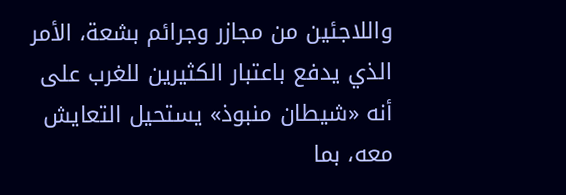واللاجئين من مجازر وجرائم بشعة، الأمر الذي يدفع باعتبار الكثيرين للغرب على أنه «شيطان منبوذ» يستحيل التعايش معه، بما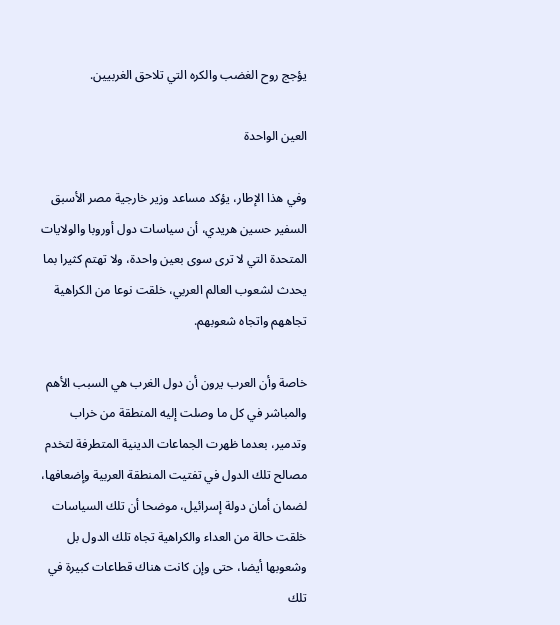يؤجج روح الغضب والكره التي تلاحق الغربيين.

العين الواحدة

وفي هذا الإطار، يؤكد مساعد وزير خارجية مصر الأسبق السفير حسين هريدي، أن سياسات دول أوروبا والولايات المتحدة التي لا ترى سوى بعين واحدة، ولا تهتم كثيرا بما يحدث لشعوب العالم العربي، خلقت نوعا من الكراهية تجاههم واتجاه شعوبهم.

خاصة وأن العرب يرون أن دول الغرب هي السبب الأهم والمباشر في كل ما وصلت إليه المنطقة من خراب وتدمير، بعدما ظهرت الجماعات الدينية المتطرفة لتخدم مصالح تلك الدول في تفتيت المنطقة العربية وإضعافها، لضمان أمان دولة إسرائيل، موضحا أن تلك السياسات خلقت حالة من العداء والكراهية تجاه تلك الدول بل وشعوبها أيضا، حتى وإن كانت هناك قطاعات كبيرة في تلك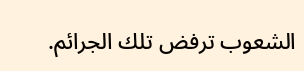الشعوب ترفض تلك الجرائم.